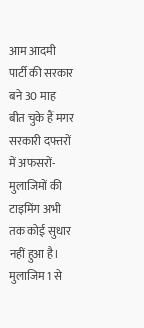आम आदमी पार्टी की सरकार बने 30 माह बीत चुके हैं मगर सरकारी दफ्तरों में अफसरों-मुलाजिमों की टाइमिंग अभी तक कोई सुधार नहीं हुआ है। मुलाजिम 1 से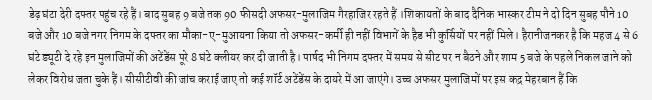डेढ़ घंटा देरी दफ्तर पहुंच रहे हैं। बाद सुबह 9 बजे तक 90 फीसदी अफसर-मुलाजिम गैरहाजिर रहते हैं ।शिकायतों के बाद दैनिक भास्कर टीम ने दो दिन सुबह पौने 10 बजे और 10 बजे नगर निगम के दफ्तर का मौका-ए-मुआयना किया तो अफसर-कर्मी ही नहीं विभागें के हैड भी कुर्सियों पर नहीं मिले। हैरानीजनकर है कि महज 4 से 6 घंटे ड्यूटी दे रहे इन मुलाजिमों की अटेंडेंस पूरे 8 घंटे क्लीयर कर दी जाती है। पार्षद भी निगम दफ्तर में समय से सीट पर न बैठने और शाम 5 बजे के पहले निकल जाने को लेकर विरोध जता चुके हैं। सीसीटीवी की जांच कराई जाए तो कई शॉर्ट अटेंडेंस के दायरे में आ जाएंगे। उच्च अफसर मुलाजिमों पर इस कद्र मेहरबान हैं कि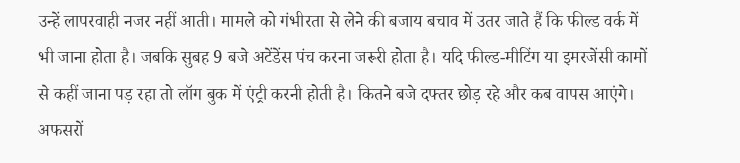उन्हें लापरवाही नजर नहीं आती। मामले को गंभीरता से लेने की बजाय बचाव में उतर जाते हैं कि फील्ड वर्क में भी जाना होता है। जबकि सुबह 9 बजे अटेंडेंस पंच करना जरूरी होता है। यदि फील्ड-मीटिंग या इमरजेंसी कामों से कहीं जाना पड़ रहा तो लॉग बुक में एंट्री करनी होती है। कितने बजे दफ्तर छोड़ रहे और कब वापस आएंगे। अफसरों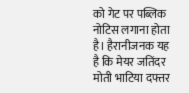को गेट पर पब्लिक नोटिस लगाना होता है। हैरानीजनक यह है कि मेयर जतिंदर मोती भाटिया दफ्तर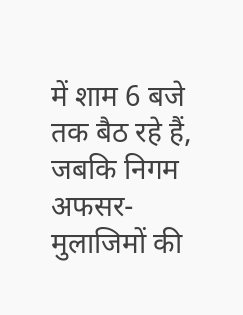में शाम 6 बजे तक बैठ रहे हैं, जबकि निगम अफसर-मुलाजिमों की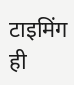टाइमिंग ही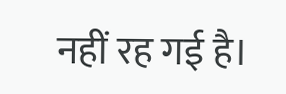नहीं रह गई है।